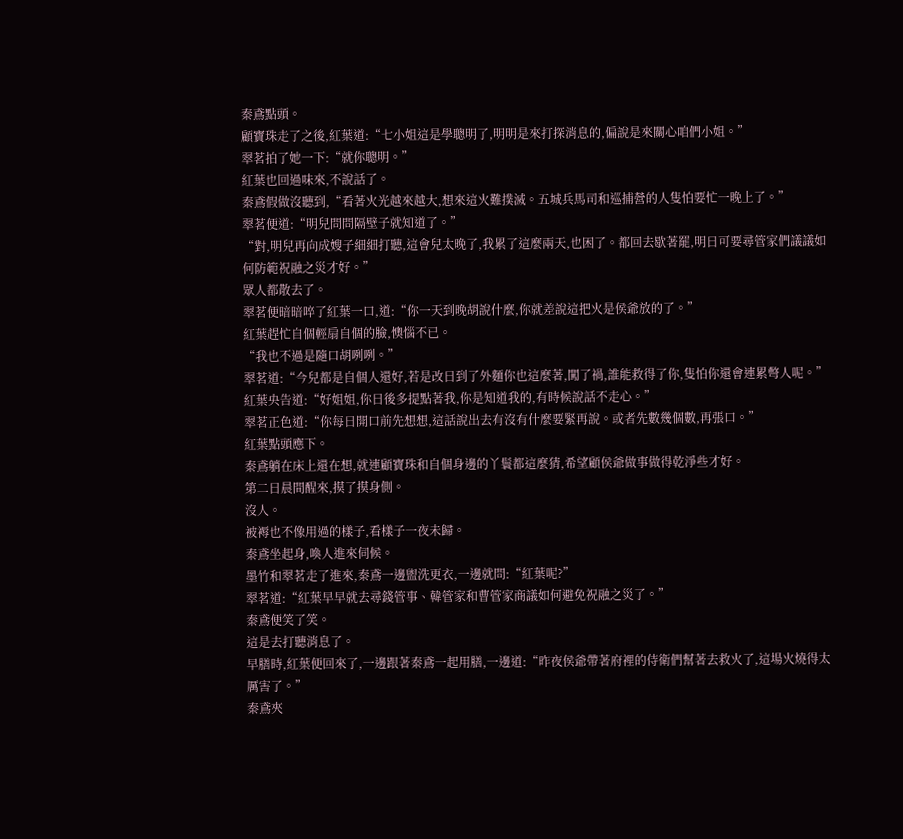秦鳶點頭。
顧寶珠走了之後,紅葉道:“七小姐這是學聰明了,明明是來打探消息的,偏說是來關心咱們小姐。”
翠茗拍了她一下:“就你聰明。”
紅葉也回過味來,不說話了。
秦鳶假做沒聽到,“看著火光越來越大,想來這火難撲滅。五城兵馬司和巡捕營的人隻怕要忙一晚上了。”
翠茗便道:“明兒問問隔壁子就知道了。”
“對,明兒再向成嫂子細細打聽,這會兒太晚了,我累了這麼兩天,也困了。都回去歇著罷,明日可要尋管家們議議如何防範祝融之災才好。”
眾人都散去了。
翠茗便暗暗啐了紅葉一口,道:“你一天到晚胡說什麼,你就差說這把火是侯爺放的了。”
紅葉趕忙自個輕扇自個的臉,懊惱不已。
“我也不過是隨口胡咧咧。”
翠茗道:“今兒都是自個人還好,若是改日到了外麵你也這麼著,闖了禍,誰能救得了你,隻怕你還會連累彆人呢。”
紅葉央告道:“好姐姐,你日後多提點著我,你是知道我的,有時候說話不走心。”
翠茗正色道:“你每日開口前先想想,這話說出去有沒有什麼要緊再說。或者先數幾個數,再張口。”
紅葉點頭應下。
秦鳶躺在床上還在想,就連顧寶珠和自個身邊的丫鬟都這麼猜,希望顧侯爺做事做得乾淨些才好。
第二日晨間醒來,摸了摸身側。
沒人。
被褥也不像用過的樣子,看樣子一夜未歸。
秦鳶坐起身,喚人進來伺候。
墨竹和翠茗走了進來,秦鳶一邊盥洗更衣,一邊就問:“紅葉呢?”
翠茗道:“紅葉早早就去尋錢管事、韓管家和曹管家商議如何避免祝融之災了。”
秦鳶便笑了笑。
這是去打聽消息了。
早膳時,紅葉便回來了,一邊跟著秦鳶一起用膳,一邊道:“昨夜侯爺帶著府裡的侍衛們幫著去救火了,這場火燒得太厲害了。”
秦鳶夾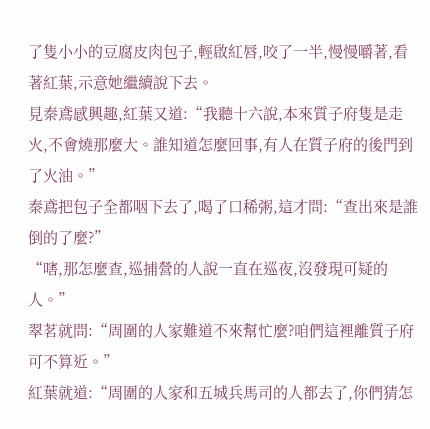了隻小小的豆腐皮肉包子,輕啟紅唇,咬了一半,慢慢嚼著,看著紅葉,示意她繼續說下去。
見秦鳶感興趣,紅葉又道:“我聽十六說,本來質子府隻是走火,不會燒那麼大。誰知道怎麼回事,有人在質子府的後門到了火油。”
秦鳶把包子全都咽下去了,喝了口稀粥,這才問:“查出來是誰倒的了麼?”
“嗐,那怎麼查,巡捕營的人說一直在巡夜,沒發現可疑的人。”
翠茗就問:“周圍的人家難道不來幫忙麼?咱們這裡離質子府可不算近。”
紅葉就道:“周圍的人家和五城兵馬司的人都去了,你們猜怎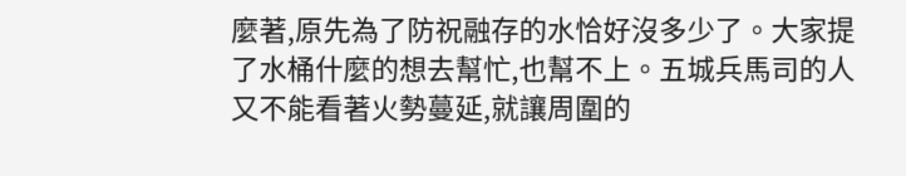麼著,原先為了防祝融存的水恰好沒多少了。大家提了水桶什麼的想去幫忙,也幫不上。五城兵馬司的人又不能看著火勢蔓延,就讓周圍的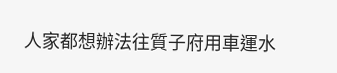人家都想辦法往質子府用車運水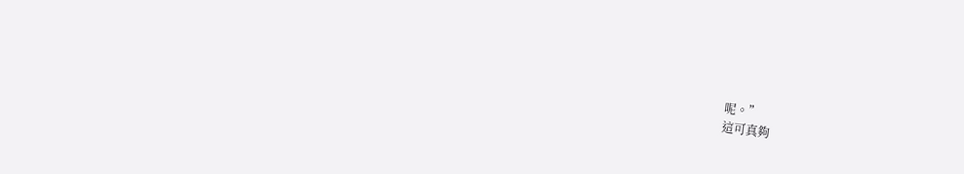呢。”
這可真夠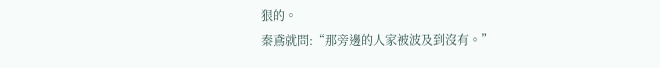狠的。
秦鳶就問:“那旁邊的人家被波及到沒有。”